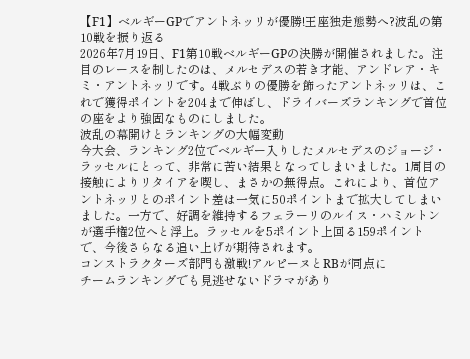【F1】ベルギーGPでアントネッリが優勝!王座独走態勢へ?波乱の第10戦を振り返る
2026年7月19日、F1第10戦ベルギーGPの決勝が開催されました。注目のレースを制したのは、メルセデスの若き才能、アンドレア・キミ・アントネッリです。4戦ぶりの優勝を飾ったアントネッリは、これで獲得ポイントを204まで伸ばし、ドライバーズランキングで首位の座をより強固なものにしました。
波乱の幕開けとランキングの大幅変動
今大会、ランキング2位でベルギー入りしたメルセデスのジョージ・ラッセルにとって、非常に苦い結果となってしまいました。1周目の接触によりリタイアを喫し、まさかの無得点。これにより、首位アントネッリとのポイント差は一気に50ポイントまで拡大してしまいました。一方で、好調を維持するフェラーリのルイス・ハミルトンが選手権2位へと浮上。ラッセルを5ポイント上回る159ポイントで、今後さらなる追い上げが期待されます。
コンストラクターズ部門も激戦!アルピーヌとRBが同点に
チームランキングでも見逃せないドラマがあり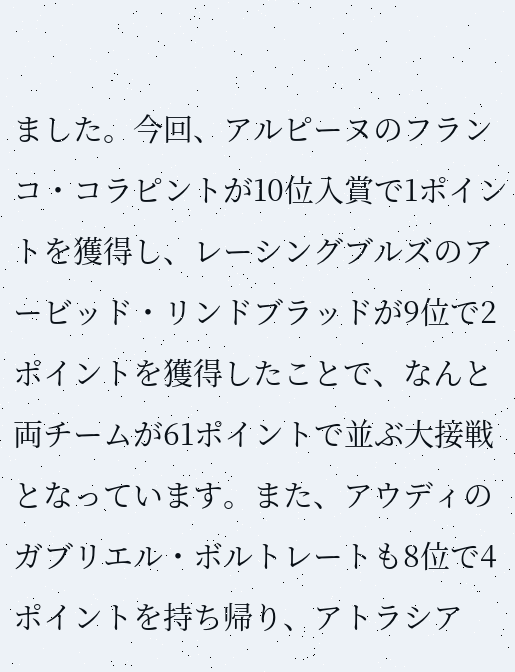ました。今回、アルピーヌのフランコ・コラピントが10位入賞で1ポイントを獲得し、レーシングブルズのアービッド・リンドブラッドが9位で2ポイントを獲得したことで、なんと両チームが61ポイントで並ぶ大接戦となっています。また、アウディのガブリエル・ボルトレートも8位で4ポイントを持ち帰り、アトラシア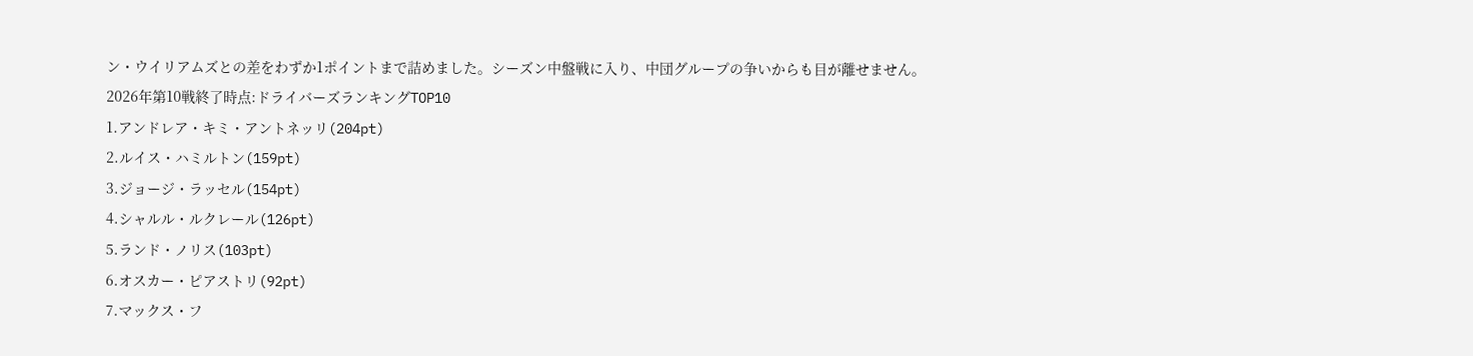ン・ウイリアムズとの差をわずか1ポイントまで詰めました。シーズン中盤戦に入り、中団グループの争いからも目が離せません。
2026年第10戦終了時点:ドライバーズランキングTOP10
1.アンドレア・キミ・アントネッリ(204pt)
2.ルイス・ハミルトン(159pt)
3.ジョージ・ラッセル(154pt)
4.シャルル・ルクレール(126pt)
5.ランド・ノリス(103pt)
6.オスカー・ピアストリ(92pt)
7.マックス・フ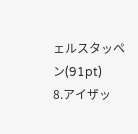ェルスタッペン(91pt)
8.アイザッ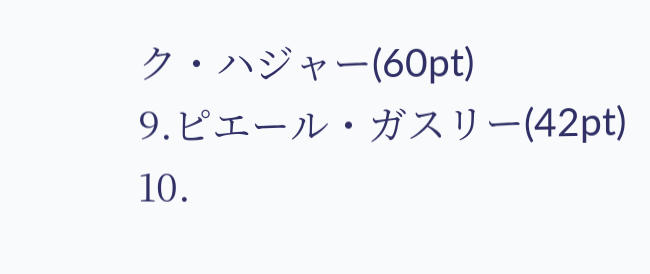ク・ハジャー(60pt)
9.ピエール・ガスリー(42pt)
10.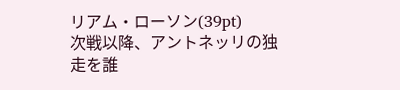リアム・ローソン(39pt)
次戦以降、アントネッリの独走を誰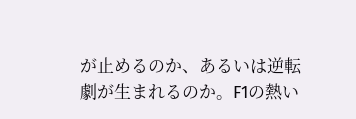が止めるのか、あるいは逆転劇が生まれるのか。F1の熱い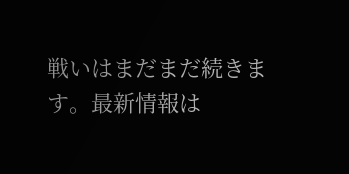戦いはまだまだ続きます。最新情報は